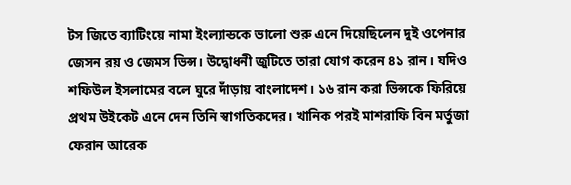টস জিতে ব্যাটিংয়ে নামা ইংল্যান্ডকে ভালো শুরু এনে দিয়েছিলেন দুই ওপেনার জেসন রয় ও জেমস ভিন্স। উদ্বোধনী জুটিতে তারা যোগ করেন ৪১ রান। যদিও শফিউল ইসলামের বলে ঘুরে দাঁড়ায় বাংলাদেশ। ১৬ রান করা ভিন্সকে ফিরিয়ে প্রথম উইকেট এনে দেন তিনি স্বাগতিকদের। খানিক পরই মাশরাফি বিন মর্তুজা ফেরান আরেক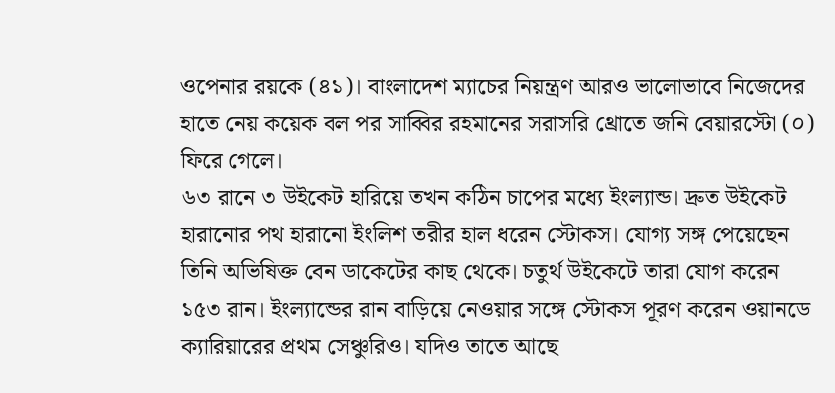ওপেনার রয়কে (৪১)। বাংলাদেশ ম্যাচের নিয়ন্ত্রণ আরও ভালোভাবে নিজেদের হাতে নেয় কয়েক বল পর সাব্বির রহমানের সরাসরি থ্রোতে জনি বেয়ারস্টো (০) ফিরে গেলে।
৬৩ রানে ৩ উইকেট হারিয়ে তখন কঠিন চাপের মধ্যে ইংল্যান্ড। দ্রুত উইকেট হারানোর পথ হারানো ইংলিশ তরীর হাল ধরেন স্টোকস। যোগ্য সঙ্গ পেয়েছেন তিনি অভিষিক্ত বেন ডাকেটের কাছ থেকে। চতুর্থ উইকেটে তারা যোগ করেন ১৫৩ রান। ইংল্যান্ডের রান বাড়িয়ে নেওয়ার সঙ্গে স্টোকস পূরণ করেন ওয়ানডে ক্যারিয়ারের প্রথম সেঞ্চুরিও। যদিও তাতে আছে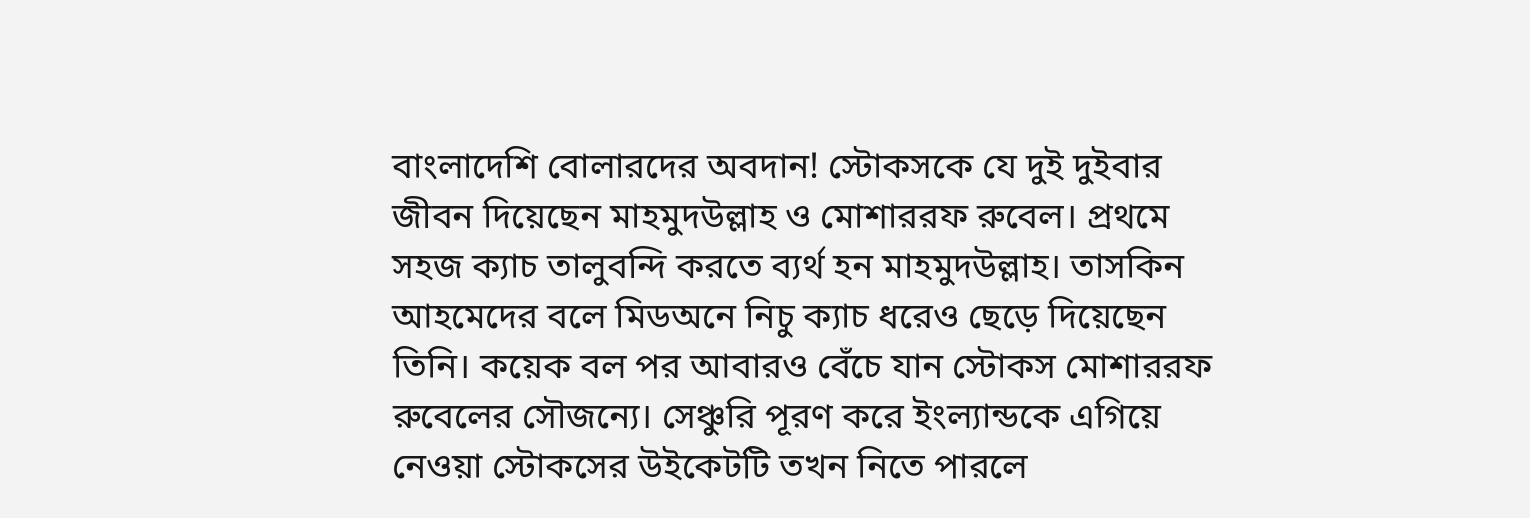বাংলাদেশি বোলারদের অবদান! স্টোকসকে যে দুই দুইবার জীবন দিয়েছেন মাহমুদউল্লাহ ও মোশাররফ রুবেল। প্রথমে সহজ ক্যাচ তালুবন্দি করতে ব্যর্থ হন মাহমুদউল্লাহ। তাসকিন আহমেদের বলে মিডঅনে নিচু ক্যাচ ধরেও ছেড়ে দিয়েছেন তিনি। কয়েক বল পর আবারও বেঁচে যান স্টোকস মোশাররফ রুবেলের সৌজন্যে। সেঞ্চুরি পূরণ করে ইংল্যান্ডকে এগিয়ে নেওয়া স্টোকসের উইকেটটি তখন নিতে পারলে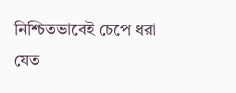নিশ্চিতভাবেই চেপে ধরা যেত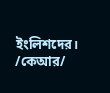ইংলিশদের।
/কেআর/